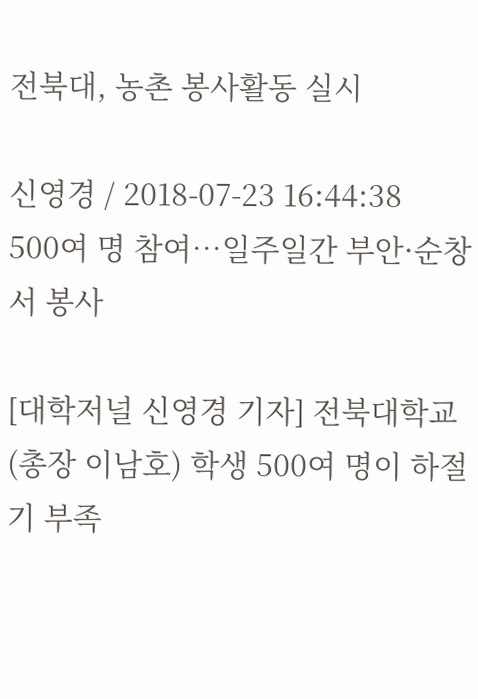전북대, 농촌 봉사활동 실시

신영경 / 2018-07-23 16:44:38
500여 명 참여…일주일간 부안·순창서 봉사

[대학저널 신영경 기자] 전북대학교(총장 이남호) 학생 500여 명이 하절기 부족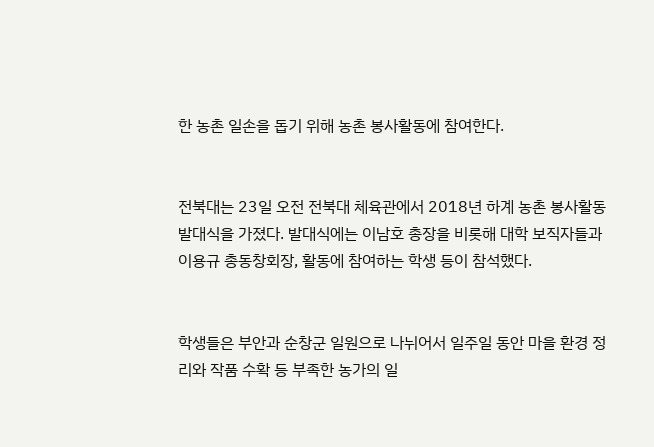한 농촌 일손을 돕기 위해 농촌 봉사활동에 참여한다.


전북대는 23일 오전 전북대 체육관에서 2018년 하계 농촌 봉사활동 발대식을 가졌다. 발대식에는 이남호 총장을 비롯해 대학 보직자들과 이용규 총동창회장, 활동에 참여하는 학생 등이 참석했다.


학생들은 부안과 순창군 일원으로 나뉘어서 일주일 동안 마을 환경 정리와 작품 수확 등 부족한 농가의 일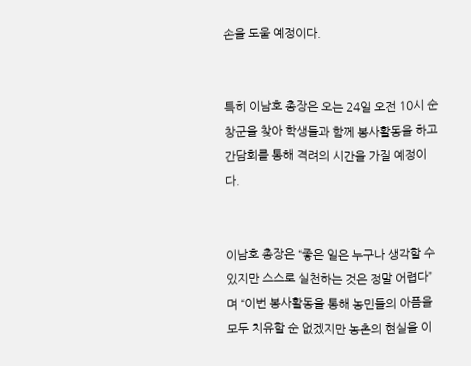손을 도울 예정이다.


특히 이남호 총장은 오는 24일 오전 10시 순창군을 찾아 학생들과 함께 봉사활동을 하고 간담회를 통해 격려의 시간을 가질 예정이다.


이남호 총장은 “좋은 일은 누구나 생각할 수 있지만 스스로 실천하는 것은 정말 어렵다”며 “이번 봉사활동을 통해 농민들의 아픔을 모두 치유할 순 없겠지만 농촌의 현실을 이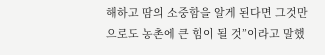해하고 땀의 소중함을 알게 된다면 그것만으로도 농촌에 큰 힘이 될 것”이라고 말했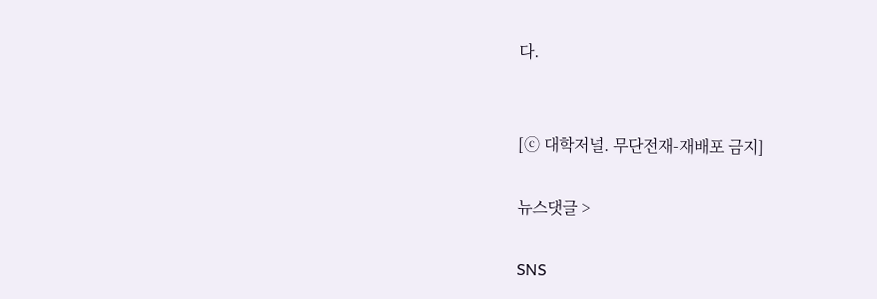다.


[ⓒ 대학저널. 무단전재-재배포 금지]

뉴스댓글 >

SNS